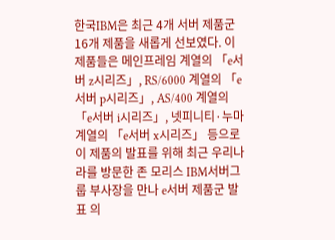한국IBM은 최근 4개 서버 제품군 16개 제품을 새롭게 선보였다. 이 제품들은 메인프레임 계열의 「e서버 z시리즈」, RS/6000 계열의 「e서버 p시리즈」, AS/400 계열의 「e서버 i시리즈」, 넷피니티·누마 계열의 「e서버 x시리즈」 등으로 이 제품의 발표를 위해 최근 우리나라를 방문한 존 모리스 IBM서버그룹 부사장을 만나 e서버 제품군 발표 의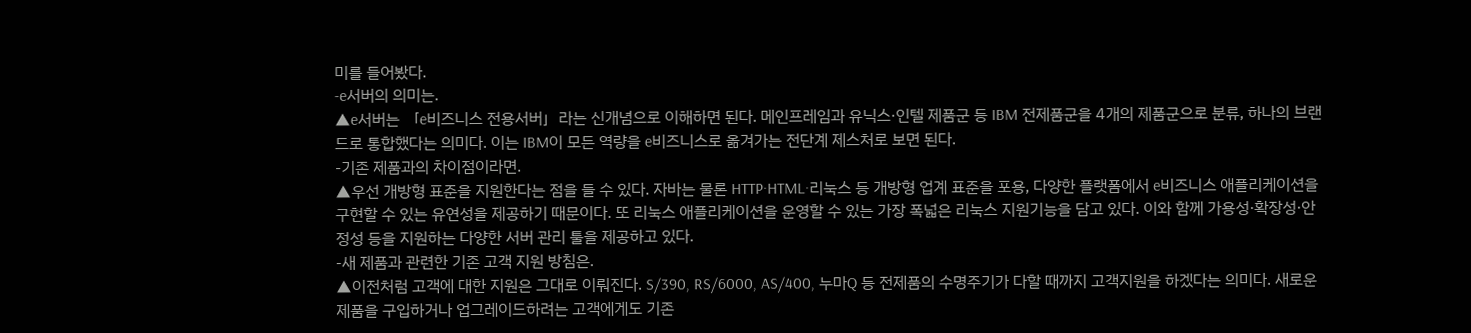미를 들어봤다.
-e서버의 의미는.
▲e서버는 「e비즈니스 전용서버」라는 신개념으로 이해하면 된다. 메인프레임과 유닉스·인텔 제품군 등 IBM 전제품군을 4개의 제품군으로 분류, 하나의 브랜드로 통합했다는 의미다. 이는 IBM이 모든 역량을 e비즈니스로 옮겨가는 전단계 제스처로 보면 된다.
-기존 제품과의 차이점이라면.
▲우선 개방형 표준을 지원한다는 점을 들 수 있다. 자바는 물론 HTTP·HTML·리눅스 등 개방형 업계 표준을 포용, 다양한 플랫폼에서 e비즈니스 애플리케이션을 구현할 수 있는 유연성을 제공하기 때문이다. 또 리눅스 애플리케이션을 운영할 수 있는 가장 폭넓은 리눅스 지원기능을 담고 있다. 이와 함께 가용성·확장성·안정성 등을 지원하는 다양한 서버 관리 툴을 제공하고 있다.
-새 제품과 관련한 기존 고객 지원 방침은.
▲이전처럼 고객에 대한 지원은 그대로 이뤄진다. S/390, RS/6000, AS/400, 누마Q 등 전제품의 수명주기가 다할 때까지 고객지원을 하겠다는 의미다. 새로운 제품을 구입하거나 업그레이드하려는 고객에게도 기존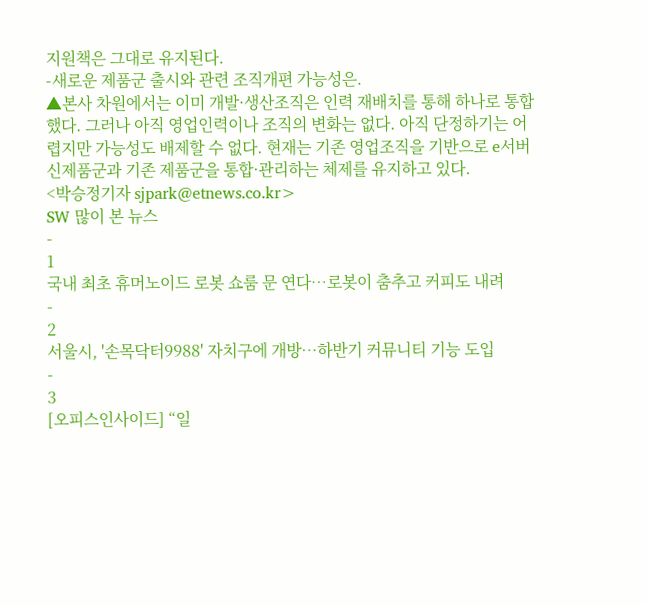지원책은 그대로 유지된다.
-새로운 제품군 출시와 관련 조직개편 가능성은.
▲본사 차원에서는 이미 개발·생산조직은 인력 재배치를 통해 하나로 통합했다. 그러나 아직 영업인력이나 조직의 변화는 없다. 아직 단정하기는 어렵지만 가능성도 배제할 수 없다. 현재는 기존 영업조직을 기반으로 e서버 신제품군과 기존 제품군을 통합·관리하는 체제를 유지하고 있다.
<박승정기자 sjpark@etnews.co.kr>
SW 많이 본 뉴스
-
1
국내 최초 휴머노이드 로봇 쇼룸 문 연다…로봇이 춤추고 커피도 내려
-
2
서울시, '손목닥터9988' 자치구에 개방…하반기 커뮤니티 기능 도입
-
3
[오피스인사이드] “일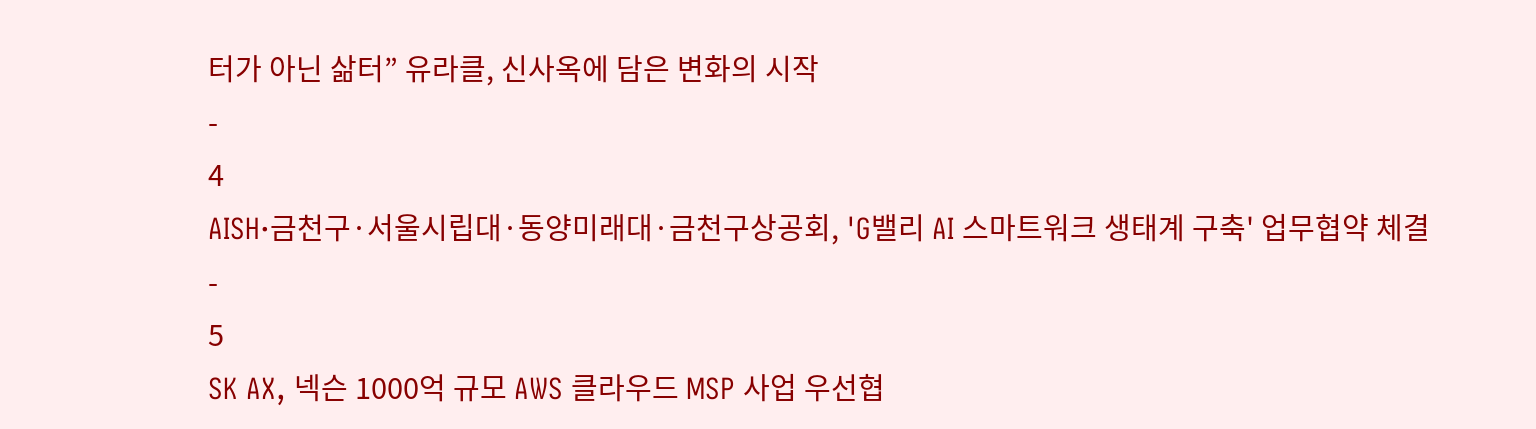터가 아닌 삶터” 유라클, 신사옥에 담은 변화의 시작
-
4
AISH·금천구·서울시립대·동양미래대·금천구상공회, 'G밸리 AI 스마트워크 생태계 구축' 업무협약 체결
-
5
SK AX, 넥슨 1000억 규모 AWS 클라우드 MSP 사업 우선협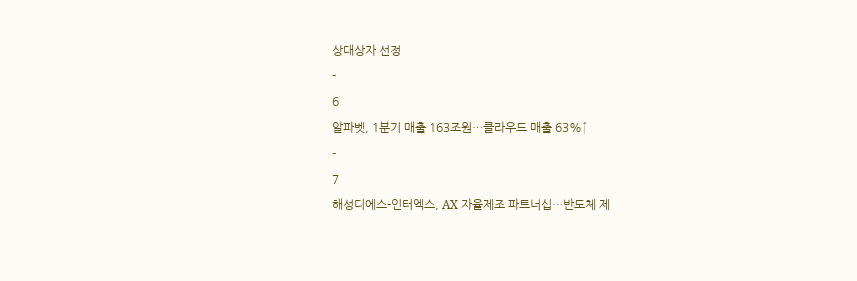상대상자 선정
-
6
알파벳, 1분기 매출 163조원…클라우드 매출 63%↑
-
7
해성디에스-인터엑스, AX 자율제조 파트너십…반도체 제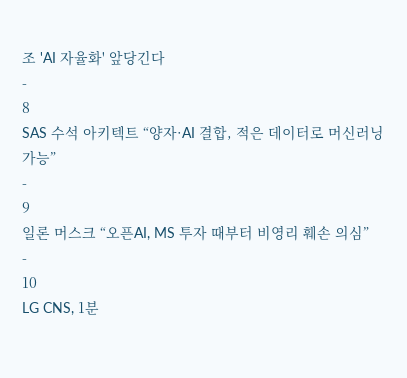조 'AI 자율화' 앞당긴다
-
8
SAS 수석 아키텍트 “양자·AI 결합, 적은 데이터로 머신러닝 가능”
-
9
일론 머스크 “오픈AI, MS 투자 때부터 비영리 훼손 의심”
-
10
LG CNS, 1분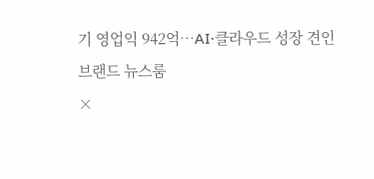기 영업익 942억…AI·클라우드 성장 견인
브랜드 뉴스룸
×